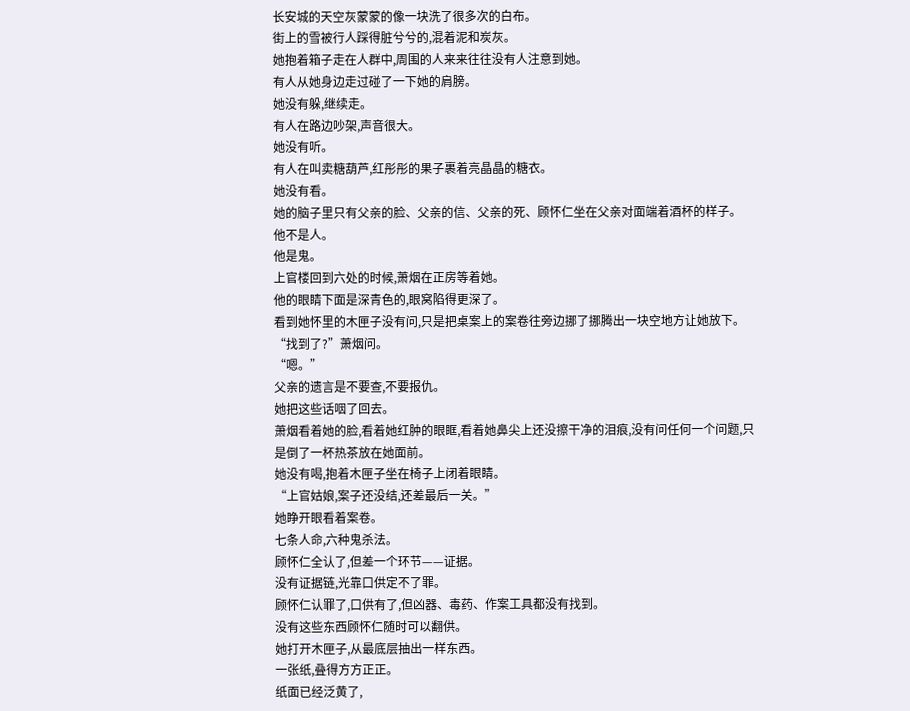长安城的天空灰蒙蒙的像一块洗了很多次的白布。
街上的雪被行人踩得脏兮兮的,混着泥和炭灰。
她抱着箱子走在人群中,周围的人来来往往没有人注意到她。
有人从她身边走过碰了一下她的肩膀。
她没有躲,继续走。
有人在路边吵架,声音很大。
她没有听。
有人在叫卖糖葫芦,红彤彤的果子裹着亮晶晶的糖衣。
她没有看。
她的脑子里只有父亲的脸、父亲的信、父亲的死、顾怀仁坐在父亲对面端着酒杯的样子。
他不是人。
他是鬼。
上官楼回到六处的时候,萧烟在正房等着她。
他的眼睛下面是深青色的,眼窝陷得更深了。
看到她怀里的木匣子没有问,只是把桌案上的案卷往旁边挪了挪腾出一块空地方让她放下。
“找到了?”萧烟问。
“嗯。”
父亲的遗言是不要查,不要报仇。
她把这些话咽了回去。
萧烟看着她的脸,看着她红肿的眼眶,看着她鼻尖上还没擦干净的泪痕,没有问任何一个问题,只是倒了一杯热茶放在她面前。
她没有喝,抱着木匣子坐在椅子上闭着眼睛。
“上官姑娘,案子还没结,还差最后一关。”
她睁开眼看着案卷。
七条人命,六种鬼杀法。
顾怀仁全认了,但差一个环节——证据。
没有证据链,光靠口供定不了罪。
顾怀仁认罪了,口供有了,但凶器、毒药、作案工具都没有找到。
没有这些东西顾怀仁随时可以翻供。
她打开木匣子,从最底层抽出一样东西。
一张纸,叠得方方正正。
纸面已经泛黄了,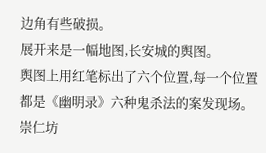边角有些破损。
展开来是一幅地图,长安城的舆图。
舆图上用红笔标出了六个位置,每一个位置都是《幽明录》六种鬼杀法的案发现场。
崇仁坊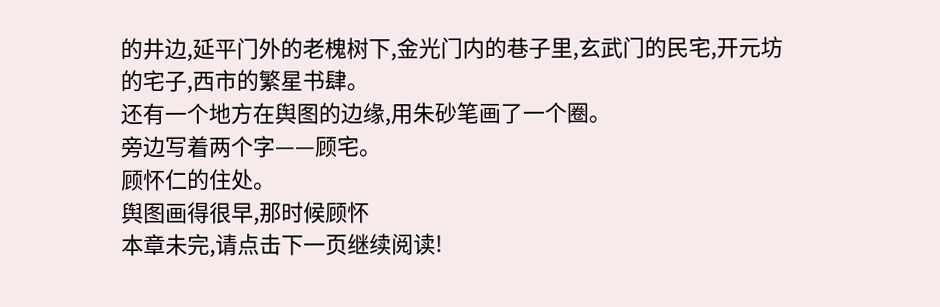的井边,延平门外的老槐树下,金光门内的巷子里,玄武门的民宅,开元坊的宅子,西市的繁星书肆。
还有一个地方在舆图的边缘,用朱砂笔画了一个圈。
旁边写着两个字——顾宅。
顾怀仁的住处。
舆图画得很早,那时候顾怀
本章未完,请点击下一页继续阅读!